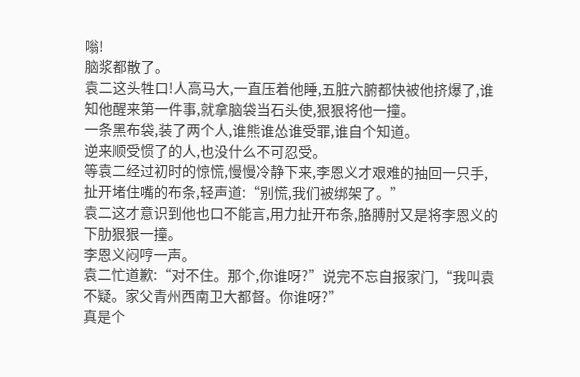嗡!
脑浆都散了。
袁二这头牲口!人高马大,一直压着他睡,五脏六腑都快被他挤爆了,谁知他醒来第一件事,就拿脑袋当石头使,狠狠将他一撞。
一条黑布袋,装了两个人,谁熊谁怂谁受罪,谁自个知道。
逆来顺受惯了的人,也没什么不可忍受。
等袁二经过初时的惊慌,慢慢冷静下来,李恩义才艰难的抽回一只手,扯开堵住嘴的布条,轻声道:“别慌,我们被绑架了。”
袁二这才意识到他也口不能言,用力扯开布条,胳膊肘又是将李恩义的下肋狠狠一撞。
李恩义闷哼一声。
袁二忙道歉:“对不住。那个,你谁呀?”说完不忘自报家门,“我叫袁不疑。家父青州西南卫大都督。你谁呀?”
真是个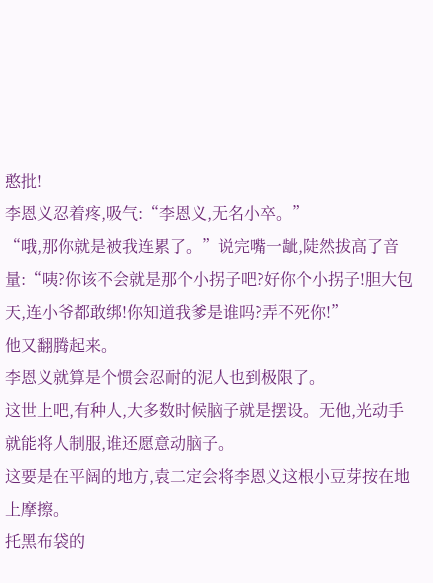憨批!
李恩义忍着疼,吸气:“李恩义,无名小卒。”
“哦,那你就是被我连累了。”说完嘴一龇,陡然拔高了音量:“咦?你该不会就是那个小拐子吧?好你个小拐子!胆大包天,连小爷都敢绑!你知道我爹是谁吗?弄不死你!”
他又翻腾起来。
李恩义就算是个惯会忍耐的泥人也到极限了。
这世上吧,有种人,大多数时候脑子就是摆设。无他,光动手就能将人制服,谁还愿意动脑子。
这要是在平阔的地方,袁二定会将李恩义这根小豆芽按在地上摩擦。
托黑布袋的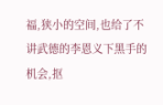福,狭小的空间,也给了不讲武德的李恩义下黑手的机会,抠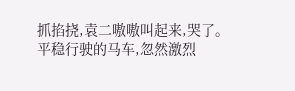抓掐挠,袁二嗷嗷叫起来,哭了。
平稳行驶的马车,忽然激烈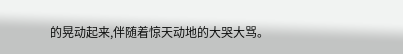的晃动起来,伴随着惊天动地的大哭大骂。